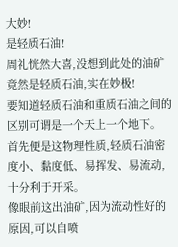大妙!
是轻质石油!
周礼恍然大喜,没想到此处的油矿竟然是轻质石油,实在妙极!
要知道轻质石油和重质石油之间的区别可谓是一个天上一个地下。
首先便是这物理性质,轻质石油密度小、黏度低、易挥发、易流动,十分利于开采。
像眼前这出油矿,因为流动性好的原因,可以自喷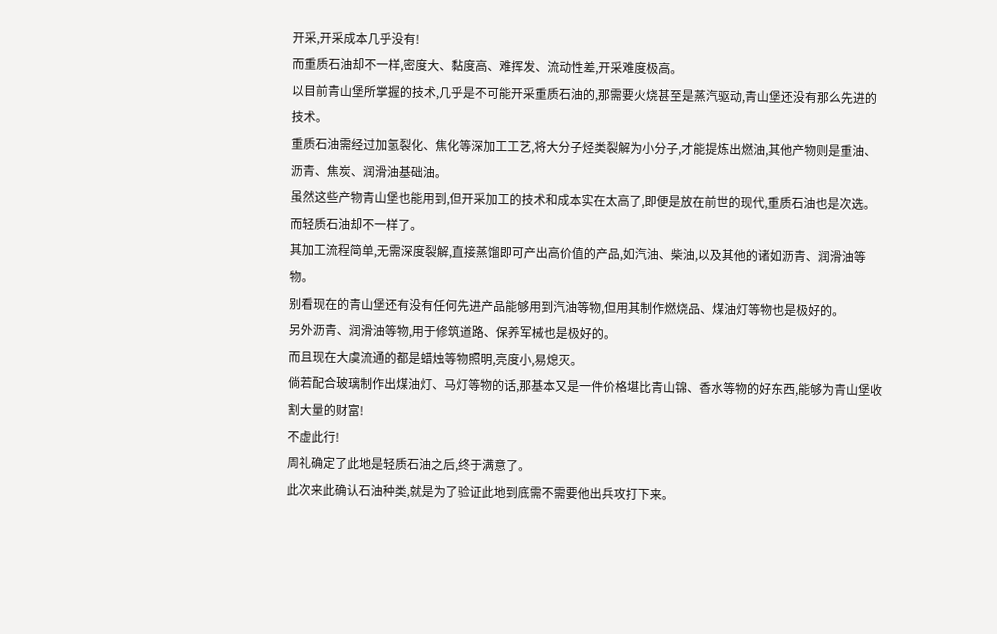开采,开采成本几乎没有!
而重质石油却不一样,密度大、黏度高、难挥发、流动性差,开采难度极高。
以目前青山堡所掌握的技术,几乎是不可能开采重质石油的,那需要火烧甚至是蒸汽驱动,青山堡还没有那么先进的技术。
重质石油需经过加氢裂化、焦化等深加工工艺,将大分子烃类裂解为小分子,才能提炼出燃油,其他产物则是重油、沥青、焦炭、润滑油基础油。
虽然这些产物青山堡也能用到,但开采加工的技术和成本实在太高了,即便是放在前世的现代,重质石油也是次选。
而轻质石油却不一样了。
其加工流程简单,无需深度裂解,直接蒸馏即可产出高价值的产品,如汽油、柴油,以及其他的诸如沥青、润滑油等物。
别看现在的青山堡还有没有任何先进产品能够用到汽油等物,但用其制作燃烧品、煤油灯等物也是极好的。
另外沥青、润滑油等物,用于修筑道路、保养军械也是极好的。
而且现在大虞流通的都是蜡烛等物照明,亮度小,易熄灭。
倘若配合玻璃制作出煤油灯、马灯等物的话,那基本又是一件价格堪比青山锦、香水等物的好东西,能够为青山堡收割大量的财富!
不虚此行!
周礼确定了此地是轻质石油之后,终于满意了。
此次来此确认石油种类,就是为了验证此地到底需不需要他出兵攻打下来。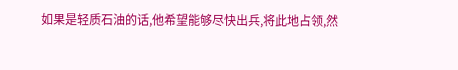如果是轻质石油的话,他希望能够尽快出兵,将此地占领,然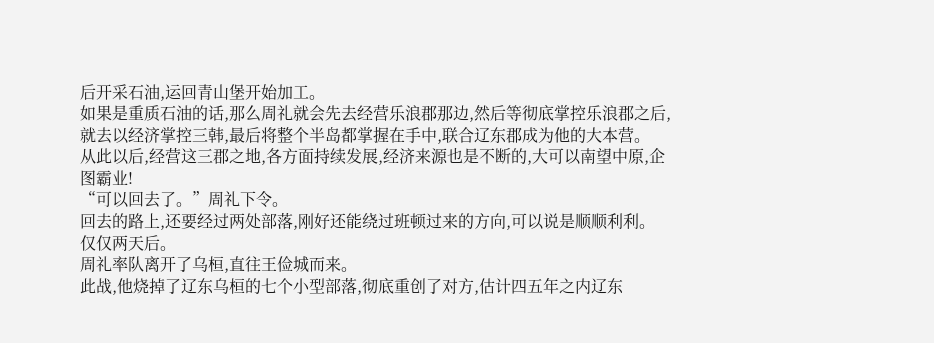后开采石油,运回青山堡开始加工。
如果是重质石油的话,那么周礼就会先去经营乐浪郡那边,然后等彻底掌控乐浪郡之后,就去以经济掌控三韩,最后将整个半岛都掌握在手中,联合辽东郡成为他的大本营。
从此以后,经营这三郡之地,各方面持续发展,经济来源也是不断的,大可以南望中原,企图霸业!
“可以回去了。”周礼下令。
回去的路上,还要经过两处部落,刚好还能绕过班顿过来的方向,可以说是顺顺利利。
仅仅两天后。
周礼率队离开了乌桓,直往王俭城而来。
此战,他烧掉了辽东乌桓的七个小型部落,彻底重创了对方,估计四五年之内辽东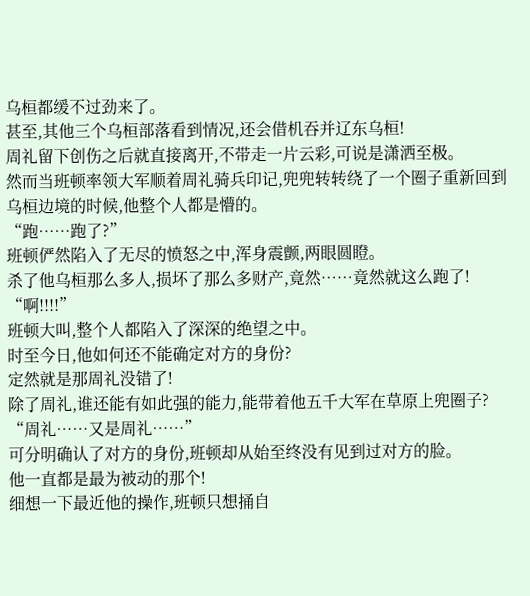乌桓都缓不过劲来了。
甚至,其他三个乌桓部落看到情况,还会借机吞并辽东乌桓!
周礼留下创伤之后就直接离开,不带走一片云彩,可说是潇洒至极。
然而当班顿率领大军顺着周礼骑兵印记,兜兜转转绕了一个圈子重新回到乌桓边境的时候,他整个人都是懵的。
“跑……跑了?”
班顿俨然陷入了无尽的愤怒之中,浑身震颤,两眼圆瞪。
杀了他乌桓那么多人,损坏了那么多财产,竟然……竟然就这么跑了!
“啊!!!!”
班顿大叫,整个人都陷入了深深的绝望之中。
时至今日,他如何还不能确定对方的身份?
定然就是那周礼没错了!
除了周礼,谁还能有如此强的能力,能带着他五千大军在草原上兜圈子?
“周礼……又是周礼……”
可分明确认了对方的身份,班顿却从始至终没有见到过对方的脸。
他一直都是最为被动的那个!
细想一下最近他的操作,班顿只想捅自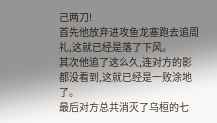己两刀!
首先他放弃进攻鱼龙塞跑去追周礼,这就已经是落了下风。
其次他追了这么久,连对方的影都没看到,这就已经是一败涂地了。
最后对方总共消灭了乌桓的七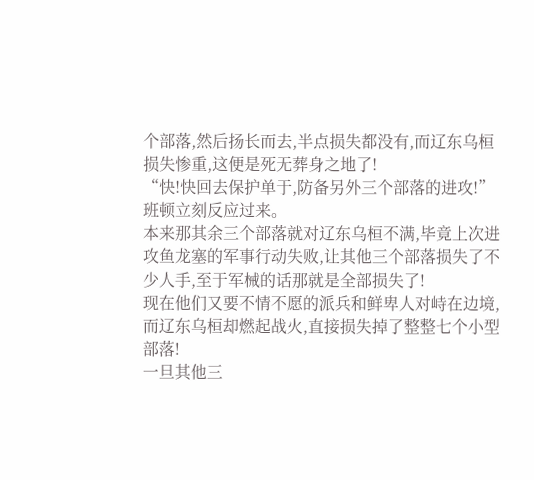个部落,然后扬长而去,半点损失都没有,而辽东乌桓损失惨重,这便是死无葬身之地了!
“快!快回去保护单于,防备另外三个部落的进攻!”
班顿立刻反应过来。
本来那其余三个部落就对辽东乌桓不满,毕竟上次进攻鱼龙塞的军事行动失败,让其他三个部落损失了不少人手,至于军械的话那就是全部损失了!
现在他们又要不情不愿的派兵和鲜卑人对峙在边境,而辽东乌桓却燃起战火,直接损失掉了整整七个小型部落!
一旦其他三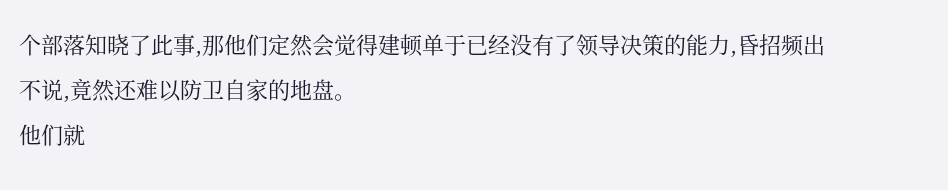个部落知晓了此事,那他们定然会觉得建顿单于已经没有了领导决策的能力,昏招频出不说,竟然还难以防卫自家的地盘。
他们就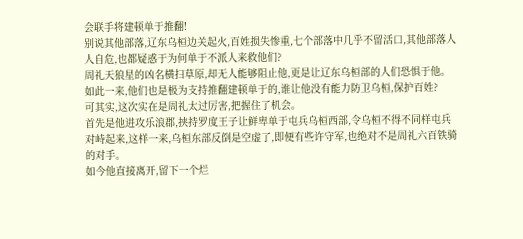会联手将建顿单于推翻!
别说其他部落,辽东乌桓边关起火,百姓损失惨重,七个部落中几乎不留活口,其他部落人人自危,也都疑惑于为何单于不派人来救他们?
周礼天狼星的凶名横扫草原,却无人能够阻止他,更是让辽东乌桓部的人们恐惧于他。
如此一来,他们也是极为支持推翻建顿单于的,谁让他没有能力防卫乌桓,保护百姓?
可其实,这次实在是周礼太过厉害,把握住了机会。
首先是他进攻乐浪郡,挟持罗度王子让鲜卑单于屯兵乌桓西部,令乌桓不得不同样屯兵对峙起来,这样一来,乌桓东部反倒是空虚了,即便有些许守军,也绝对不是周礼六百铁骑的对手。
如今他直接离开,留下一个烂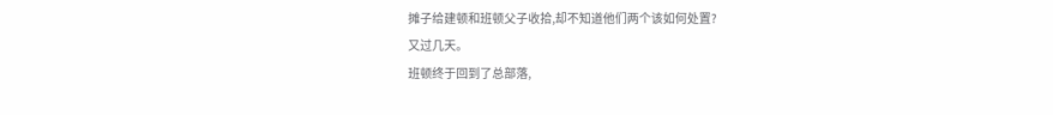摊子给建顿和班顿父子收拾,却不知道他们两个该如何处置?
又过几天。
班顿终于回到了总部落,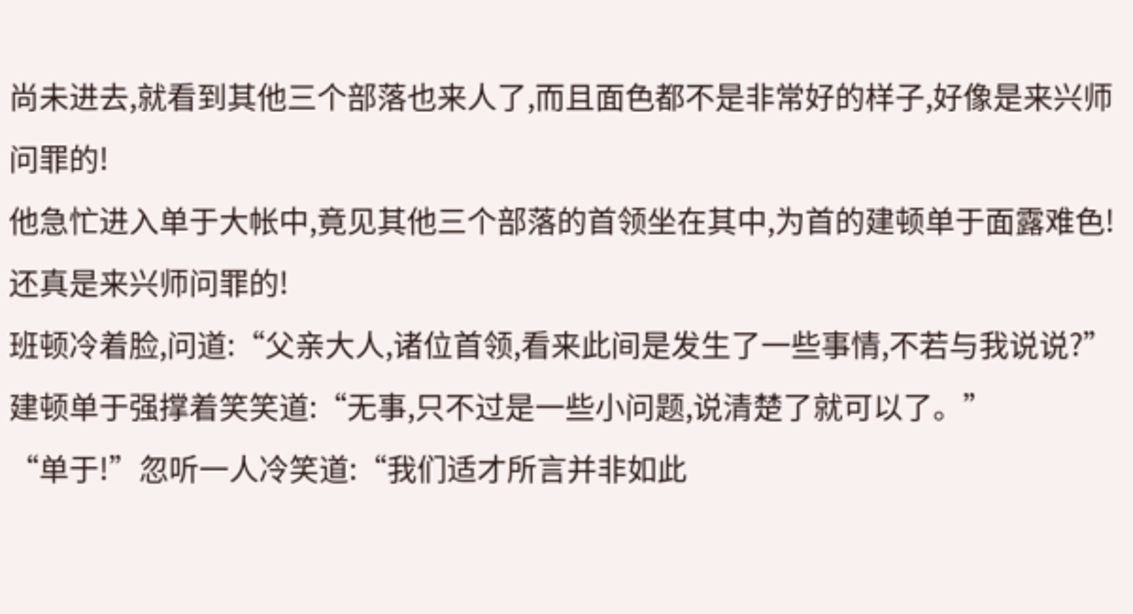尚未进去,就看到其他三个部落也来人了,而且面色都不是非常好的样子,好像是来兴师问罪的!
他急忙进入单于大帐中,竟见其他三个部落的首领坐在其中,为首的建顿单于面露难色!
还真是来兴师问罪的!
班顿冷着脸,问道:“父亲大人,诸位首领,看来此间是发生了一些事情,不若与我说说?”
建顿单于强撑着笑笑道:“无事,只不过是一些小问题,说清楚了就可以了。”
“单于!”忽听一人冷笑道:“我们适才所言并非如此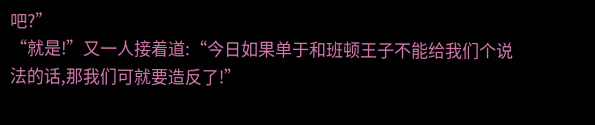吧?”
“就是!”又一人接着道:“今日如果单于和班顿王子不能给我们个说法的话,那我们可就要造反了!”